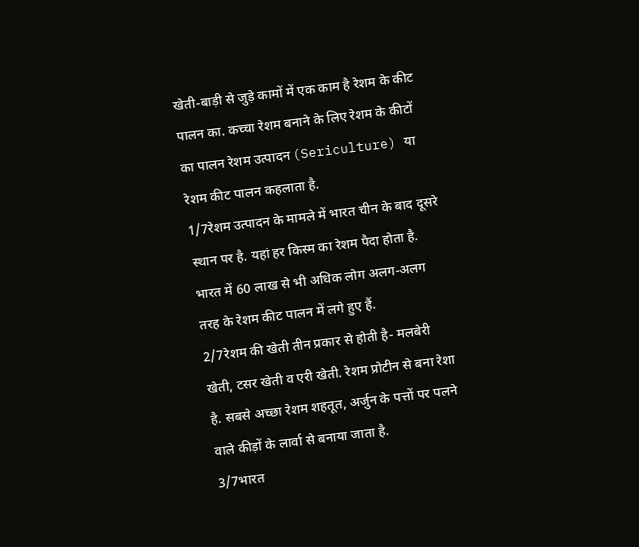खेती-बाड़ी से जुड़े कामों में एक काम है रेशम के कीट पालन का. कच्चा रेशम बनाने के लिए रेशम के कीटों का पालन रेशम उत्पादन (Sericulture) या रेशम कीट पालन कहलाता है.
1/7रेशम उत्पादन के मामले में भारत चीन के बाद दूसरे स्थान पर है. यहां हर किस्म का रेशम पैदा होता है. भारत में 60 लाख से भी अधिक लोग अलग-अलग तरह के रेशम कीट पालन में लगे हुए हैं.
2/7रेशम की खेती तीन प्रकार से होती है- मलबेरी खेती, टसर खेती व एरी खेती. रेशम प्रोटीन से बना रेशा है. सबसे अच्छा रेशम शहतूत, अर्जुन के पत्तों पर पलने वाले कीड़ों के लार्वा से बनाया जाता है.
3/7भारत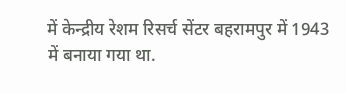में केन्द्रीय रेशम रिसर्च सेंटर बहरामपुर में 1943 में बनाया गया था.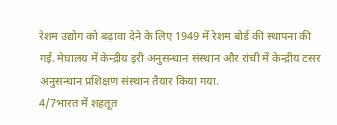रेशम उद्योग को बढ़ावा देने के लिए 1949 में रेशम बोर्ड की स्थापना की गई. मेघालय में केन्द्रीय इरी अनुसन्धान संस्थान और रांची में केन्द्रीय टसर अनुसन्धान प्रशिक्षण संस्थान तैयार किया गया.
4/7भारत में शहतूत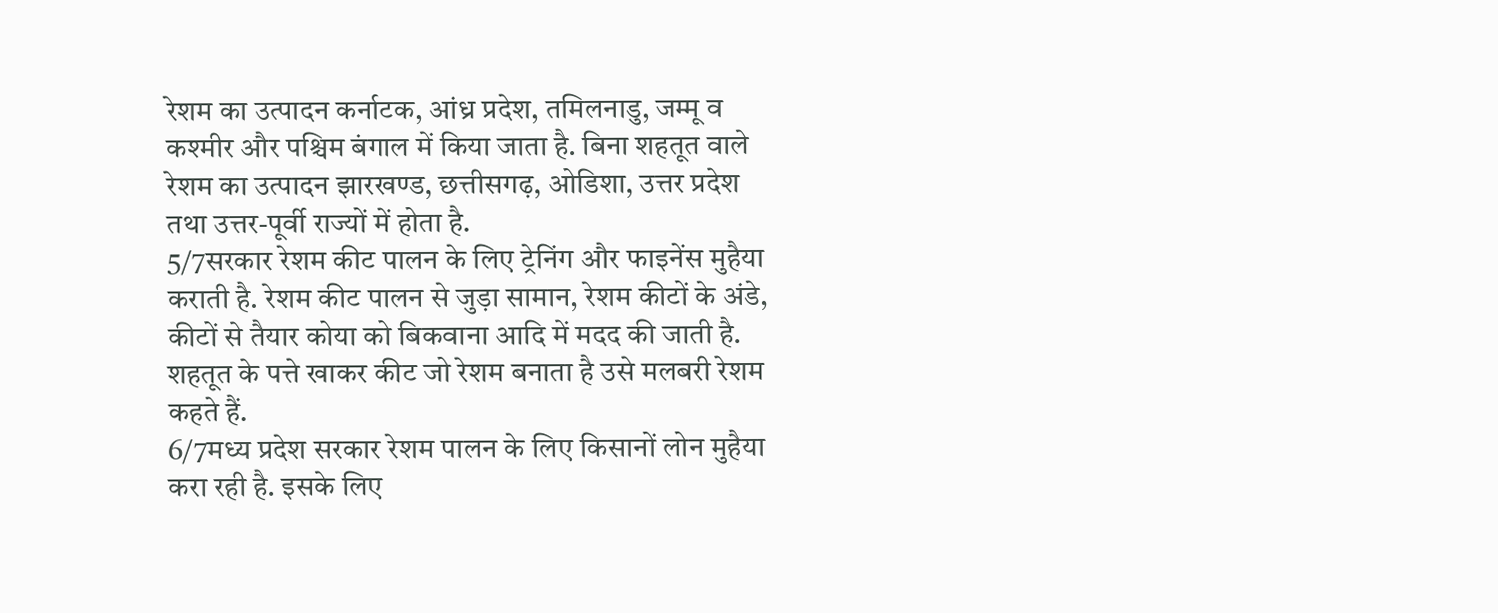रेशम का उत्पादन कर्नाटक, आंध्र प्रदेश, तमिलनाडु, जम्मू व कश्मीर और पश्चिम बंगाल में किया जाता है. बिना शहतूत वाले रेशम का उत्पादन झारखण्ड, छत्तीसगढ़, ओडिशा, उत्तर प्रदेश तथा उत्तर-पूर्वी राज्यों में होता है.
5/7सरकार रेशम कीट पालन के लिए ट्रेनिंग और फाइनेंस मुहैया कराती है. रेशम कीट पालन से जुड़ा सामान, रेशम कीटों के अंडे, कीटों से तैयार कोया को बिकवाना आदि में मदद की जाती है. शहतूत के पत्ते खाकर कीट जो रेशम बनाता है उसे मलबरी रेशम कहते हैं.
6/7मध्य प्रदेश सरकार रेशम पालन के लिए किसानों लोन मुहैया करा रही है. इसके लिए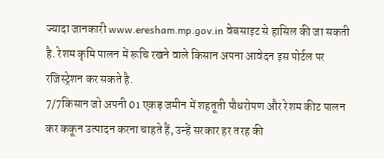ज्यादा जानकारी www.eresham.mp.gov.in वेबसाइट से हासिल की जा सकती है. रेशम कृमि पालन में रूचि रखने वाले किसान अपना आवेदन इस पोर्टल पर रजिस्ट्रेशन कर सकते है.
7/7किसान जो अपनी 01 एकड़ जमीन में शहतूती पौधरोपण और रेशम कीट पालन कर ककून उत्पादन करना चाहते हैं, उन्हें सरकार हर तरह की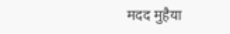मदद मुहैया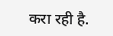करा रही है.